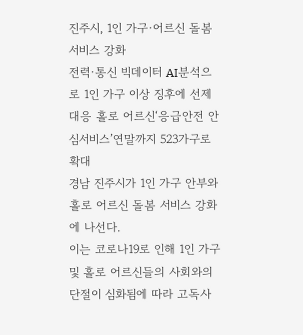진주시, 1인 가구·어르신 돌봄 서비스 강화
전력·통신 빅데이터 AI분석으로 1인 가구 이상 징후에 선제 대응 홀로 어르신‘응급안전 안심서비스’연말까지 523가구로 확대
경남 진주시가 1인 가구 안부와 홀로 어르신 돌봄 서비스 강화에 나선다.
이는 코로나19로 인해 1인 가구 및 홀로 어르신들의 사회와의 단절이 심화됨에 따라 고독사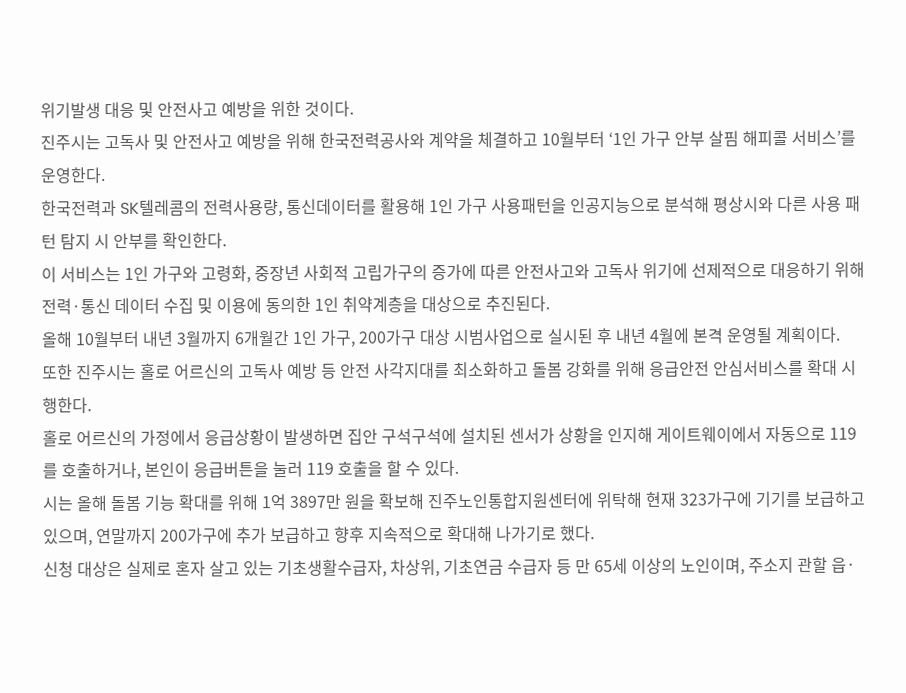위기발생 대응 및 안전사고 예방을 위한 것이다.
진주시는 고독사 및 안전사고 예방을 위해 한국전력공사와 계약을 체결하고 10월부터 ‘1인 가구 안부 살핌 해피콜 서비스’를 운영한다.
한국전력과 SK텔레콤의 전력사용량, 통신데이터를 활용해 1인 가구 사용패턴을 인공지능으로 분석해 평상시와 다른 사용 패턴 탐지 시 안부를 확인한다.
이 서비스는 1인 가구와 고령화, 중장년 사회적 고립가구의 증가에 따른 안전사고와 고독사 위기에 선제적으로 대응하기 위해 전력·통신 데이터 수집 및 이용에 동의한 1인 취약계층을 대상으로 추진된다.
올해 10월부터 내년 3월까지 6개월간 1인 가구, 200가구 대상 시범사업으로 실시된 후 내년 4월에 본격 운영될 계획이다.
또한 진주시는 홀로 어르신의 고독사 예방 등 안전 사각지대를 최소화하고 돌봄 강화를 위해 응급안전 안심서비스를 확대 시행한다.
홀로 어르신의 가정에서 응급상황이 발생하면 집안 구석구석에 설치된 센서가 상황을 인지해 게이트웨이에서 자동으로 119를 호출하거나, 본인이 응급버튼을 눌러 119 호출을 할 수 있다.
시는 올해 돌봄 기능 확대를 위해 1억 3897만 원을 확보해 진주노인통합지원센터에 위탁해 현재 323가구에 기기를 보급하고 있으며, 연말까지 200가구에 추가 보급하고 향후 지속적으로 확대해 나가기로 했다.
신청 대상은 실제로 혼자 살고 있는 기초생활수급자, 차상위, 기초연금 수급자 등 만 65세 이상의 노인이며, 주소지 관할 읍·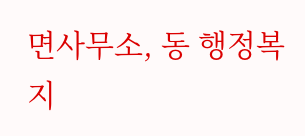면사무소, 동 행정복지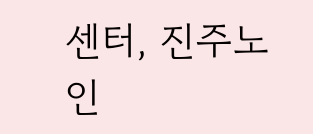센터, 진주노인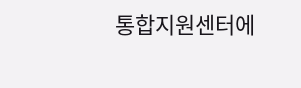통합지원센터에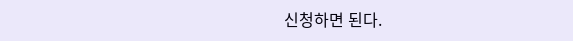신청하면 된다.